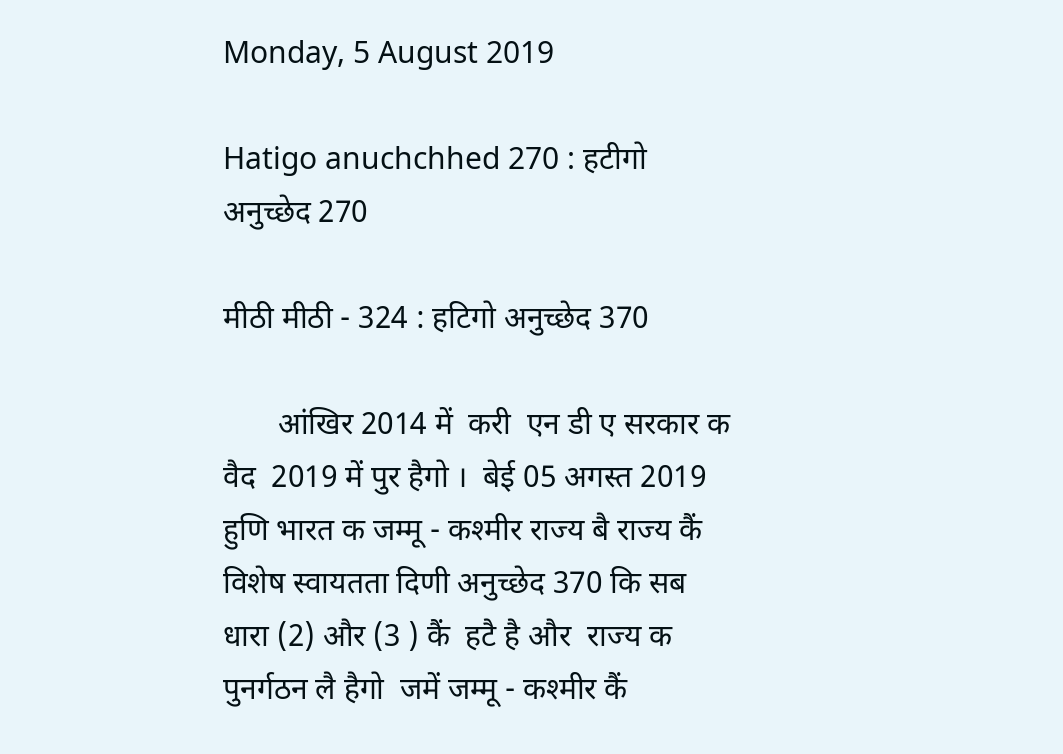Monday, 5 August 2019

Hatigo anuchchhed 270 : हटीगो अनुच्छेद 270

मीठी मीठी - 324 : हटिगो अनुच्छेद 370

       आंखिर 2014 में  करी  एन डी ए सरकार क वैद  2019 में पुर हैगो ।  बेई 05 अगस्त 2019 हुणि भारत क जम्मू - कश्मीर राज्य बै राज्य कैं विशेष स्वायतता दिणी अनुच्छेद 370 कि सब धारा (2) और (3 ) कैं  हटै है और  राज्य क पुनर्गठन लै हैगो  जमें जम्मू - कश्मीर कैं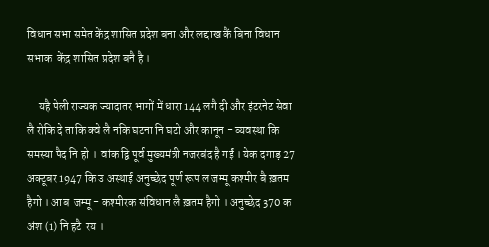विधान सभा समेत केंद्र शासित प्रदेश बना और लद्दाख कैं बिना विधान सभाक  केंद्र शासित प्रदेश बनै है ।

     यहै पेली राज्यक ज्यादातर भागों में धारा 144 लगै दी और इंटरनेट सेवा लै रोकि दे ताकि क्वे लै नकि घटना नि घटो और कानून - व्यवस्था कि समस्या पैद नि हो ।  वांक द्वि पूर्व मुख्यमंत्री नजरबंद है गईं । येक दगाड़ 27 अक्टूबर 1947 कि उ अस्थाई अनुच्छेद पूर्ण रूप ल जम्मू कश्मीर बै ख़तम हैगो । आब  जम्मू - कश्मीरक संविधान लै ख़तम हैगो । अनुच्छेद 370 क अंश (1) नि हटै  रय ।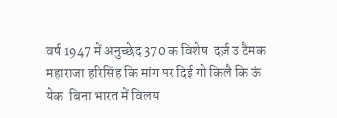वर्ष 1947 में अनुच्छेद 370 क विशेष  दर्ज़ उ टैमक  महाराजा हरिसिंह कि मांग पर दिई गो किलै कि ऊं येक  बिना भारत में विलय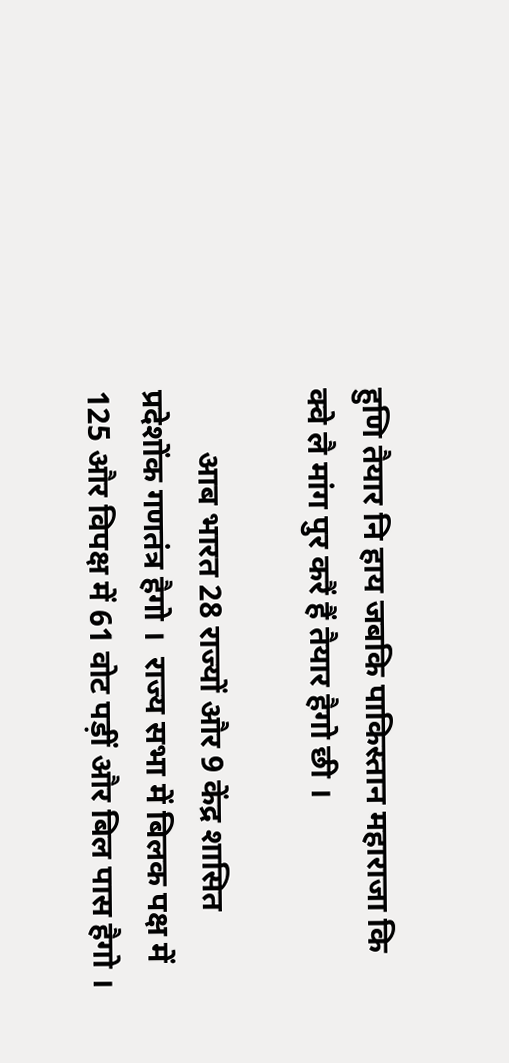हुणि तैयार नि हाय जबकि पाकिस्तान महाराजा कि क्वे लै मांग पुर करैं हैं तैयार हैगो छी ।

        आब भारत 28 राज्यों और 9 केंद्र शासित प्रदेशोंक गणतंत्र हैगो ।  राज्य सभा में बिलक पक्ष में 125 और विपक्ष में 61 वोट पड़ीं और बिल पास हैगो ।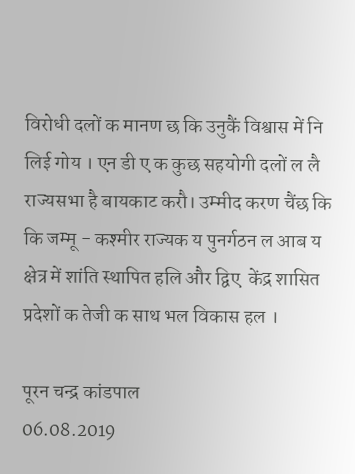विरोधी दलों क मानण छ कि उनुकैं विश्वास में नि लिई गोय । एन डी ए क कुछ सहयोगी दलों ल लै राज्यसभा है बायकाट करौ। उम्मीद करण चैंछ कि कि जम्मू - कश्मीर राज्यक य पुनर्गठन ल आब य क्षेत्र में शांति स्थापित हलि और द्विए  केंद्र शासित प्रदेशों क तेजी क साथ भल विकास हल ।

पूरन चन्द्र कांडपाल
06.08.2019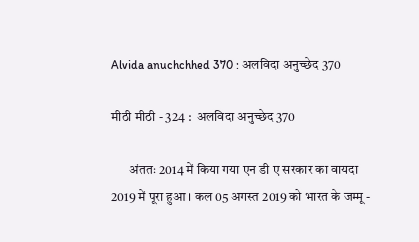Alvida anuchchhed 370 : अलविदा अनुच्छेद 370

मीठी मीठी - 324 :  अलविदा अनुच्छेद 370

       अंततः 2014 में किया गया एन डी ए सरकार का वायदा 2019 में पूरा हुआ । कल 05 अगस्त 2019 को भारत के जम्मू -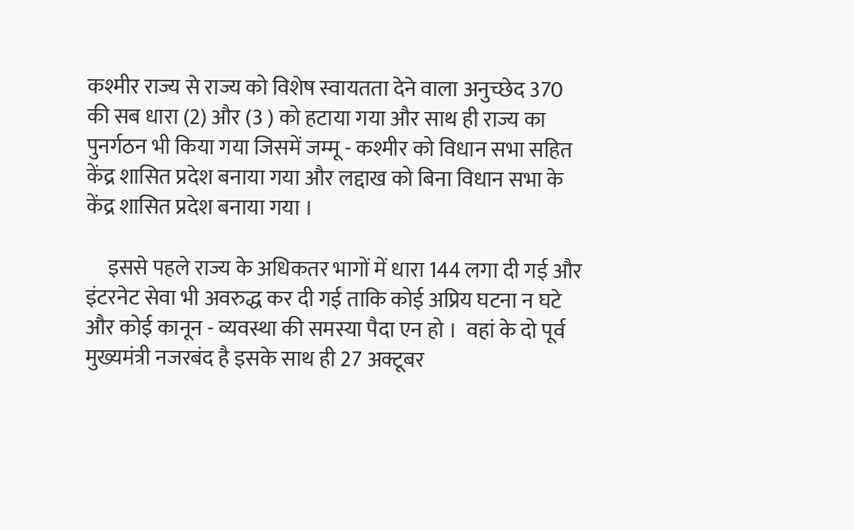कश्मीर राज्य से राज्य को विशेष स्वायतता देने वाला अनुच्छेद 370 की सब धारा (2) और (3 ) को हटाया गया और साथ ही राज्य का पुनर्गठन भी किया गया जिसमें जम्मू - कश्मीर को विधान सभा सहित केंद्र शासित प्रदेश बनाया गया और लद्दाख को बिना विधान सभा के  केंद्र शासित प्रदेश बनाया गया ।

     इससे पहले राज्य के अधिकतर भागों में धारा 144 लगा दी गई और इंटरनेट सेवा भी अवरुद्ध कर दी गई ताकि कोई अप्रिय घटना न घटे और कोई कानून - व्यवस्था की समस्या पैदा एन हो ।  वहां के दो पूर्व मुख्यमंत्री नजरबंद है इसके साथ ही 27 अक्टूबर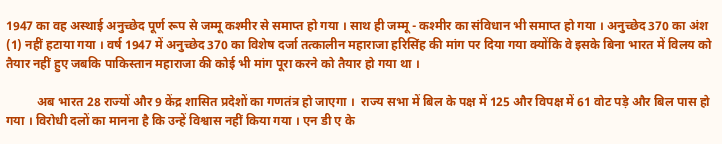1947 का वह अस्थाई अनुच्छेद पूर्ण रूप से जम्मू कश्मीर से समाप्त हो गया । साथ ही जम्मू - कश्मीर का संविधान भी समाप्त हो गया । अनुच्छेद 370 का अंश (1) नहीं हटाया गया । वर्ष 1947 में अनुच्छेद 370 का विशेष दर्जा तत्कालीन महाराजा हरिसिंह की मांग पर दिया गया क्योंकि वे इसके बिना भारत में विलय को तैयार नहीं हुए जबकि पाकिस्तान महाराजा की कोई भी मांग पूरा करने को तैयार हो गया था ।

          अब भारत 28 राज्यों और 9 केंद्र शासित प्रदेशों का गणतंत्र हो जाएगा ।  राज्य सभा में बिल के पक्ष में 125 और विपक्ष में 61 वोट पड़े और बिल पास हो गया । विरोधी दलों का मानना है कि उन्हें विश्वास नहीं किया गया । एन डी ए के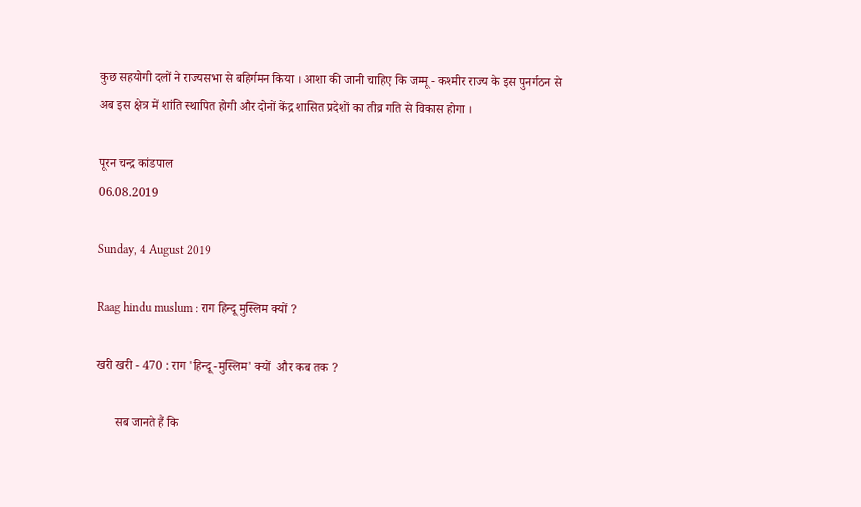कुछ सहयोगी दलों ने राज्यसभा से बहिर्गमन किया । आशा की जानी चाहिए कि जम्मू - कश्मीर राज्य के इस पुनर्गठन से अब इस क्षेत्र में शांति स्थापित होगी और दोनों केंद्र शासित प्रदेशों का तीव्र गति से विकास होगा ।

पूरन चन्द्र कांडपाल
06.08.2019

Sunday, 4 August 2019

Raag hindu muslum : राग हिन्दू मुस्लिम क्यों ?

खरी खरी - 470 : राग 'हिन्दू -मुस्लिम' क्यों  और कब तक ?

      सब जानते हैं कि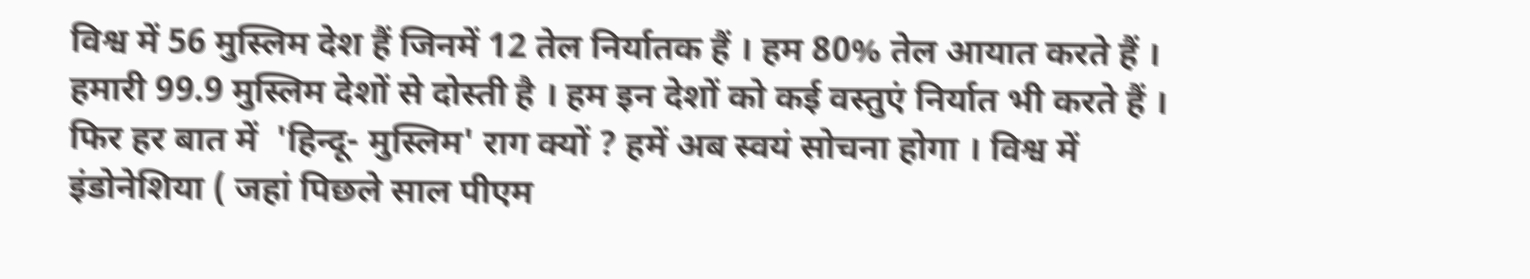विश्व में 56 मुस्लिम देश हैं जिनमें 12 तेल निर्यातक हैं । हम 80% तेल आयात करते हैं । हमारी 99.9 मुस्लिम देशों से दोस्ती है । हम इन देशों को कई वस्तुएं निर्यात भी करते हैं । फिर हर बात में  'हिन्दू- मुस्लिम' राग क्यों ? हमें अब स्वयं सोचना होगा । विश्व में इंडोनेशिया ( जहां पिछले साल पीएम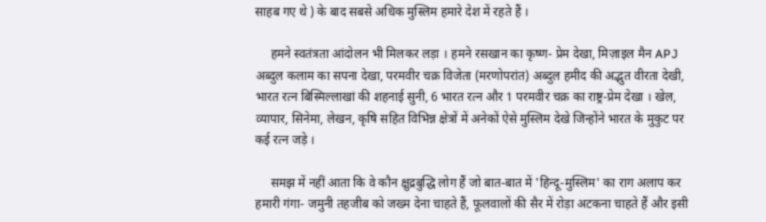साहब गए थे ) के बाद सबसे अधिक मुस्लिम हमारे देश में रहते हैं ।

     हमने स्वतंत्रता आंदोलन भी मिलकर लड़ा । हमने रसखान का कृष्ण- प्रेम देखा, मिज़ाइल मैन APJ अब्दुल कलाम का सपना देखा, परमवीर चक्र विजेता (मरणोपरांत) अब्दुल हमीद की अद्भुत वीरता देखी, भारत रत्न बिस्मिल्लाखां की शहनाई सुनी, 6 भारत रत्न और 1 परमवीर चक्र का राष्ट्र-प्रेम देखा । खेल, व्यापार, सिनेमा, लेखन, कृषि सहित विभिन्न क्षेत्रों में अनेकों ऐसे मुस्लिम देखे जिन्होंने भारत के मुकुट पर कई रत्न जड़े ।

     समझ में नहीं आता कि वे कौन क्षुद्रबुद्धि लोग हैं जो बात-बात में 'हिन्दू-मुस्लिम' का राग अलाप कर हमारी गंगा- जमुनी तहजीब को जख्म देना चाहते हैं, फूलवालों की सैर में रोड़ा अटकना चाहते हैं और इसी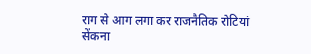राग से आग लगा कर राजनैतिक रोटियां सेंकना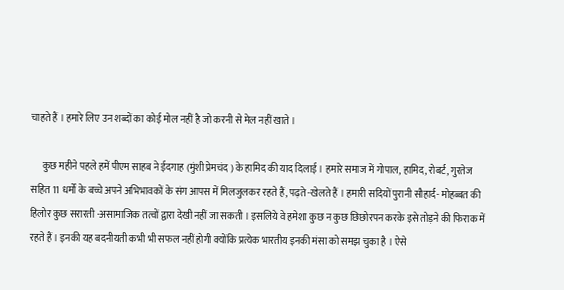चाहते हैं । हमारे लिए उन शब्दों का कोई मोल नहीं है जो करनी से मेल नहीं खाते ।

      कुछ महीने पहले हमें पीएम साहब ने ईदगाह (मुंशी प्रेमचंद ) के हामिद की याद दिलाई । हमारे समाज में गोपाल, हामिद, रोबर्ट, गुरतेज सहित 11 धर्मों के बच्चे अपने अभिभावकों के संग आपस में मिलजुलकर रहते हैं, पढ़ते -खेलते हैं । हमारी सदियों पुरानी सौहार्द- मोहब्बत की हिलोर कुछ सरारती -असामाजिक तत्वों द्वारा देखी नहीं जा सकती । इसलिये वे हमेशा कुछ न कुछ छिछोरपन करके इसे तोड़ने की फिराक में रहते हैं । इनकी यह बदनीयती कभी भी सफल नहीं होगी क्योंकि प्रत्येक भारतीय इनकी मंसा को समझ चुका है । ऐसे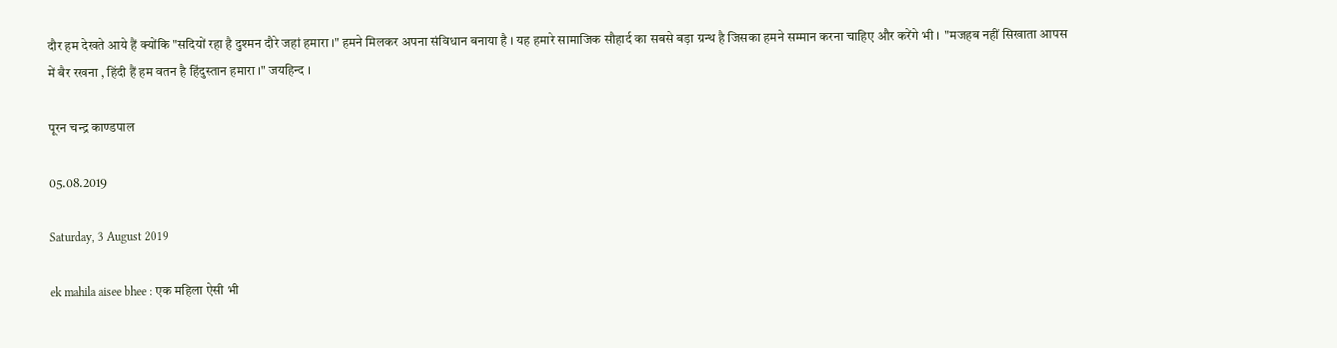दौर हम देखते आये हैं क्योंकि "सदियों रहा है दुश्मन दौरे जहां हमारा ।" हमने मिलकर अपना संविधान बनाया है । यह हमारे सामाजिक सौहार्द का सबसे बड़ा ग्रन्थ है जिसका हमने सम्मान करना चाहिए और करेंगे भी ।  "मजहब नहीं सिखाता आपस में बैर रखना , हिंदी हैं हम वतन है हिंदुस्तान हमारा ।" जयहिन्द ।

पूरन चन्द्र काण्डपाल

05.08.2019

Saturday, 3 August 2019

ek mahila aisee bhee : एक महिला ऐसी भी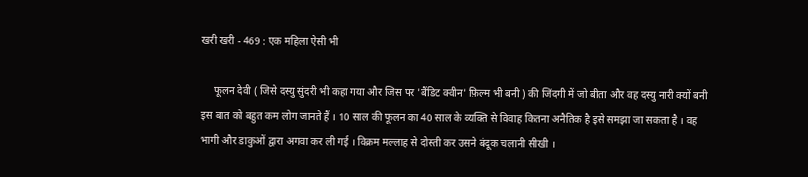खरी खरी - 469 : एक महिला ऐसी भी

     फूलन देवी ( जिसे दस्यु सुंदरी भी कहा गया और जिस पर 'बैंडिट क्वीन' फ़िल्म भी बनी ) की जिंदगी में जो बीता और वह दस्यु नारी क्यों बनी इस बात को बहुत कम लोग जानते हैं । 10 साल की फूलन का 40 साल के व्यक्ति से विवाह कितना अनैतिक है इसे समझा जा सकता है । वह भागी और डाकुओं द्वारा अगवा कर ली गई । विक्रम मल्लाह से दोस्ती कर उसने बंदूक चलानी सीखी ।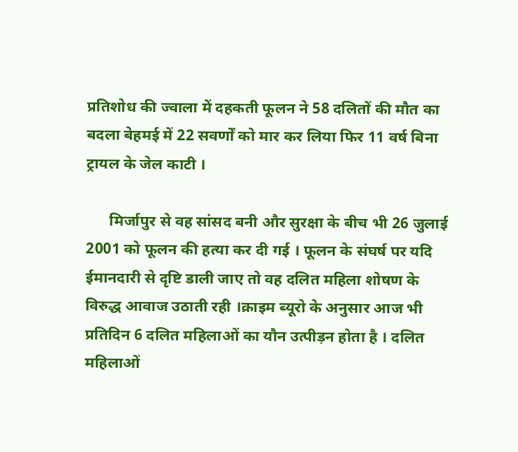प्रतिशोध की ज्वाला में दहकती फूलन ने 58 दलितों की मौत का बदला बेहमई में 22 सवर्णों को मार कर लिया फिर 11 वर्ष बिना ट्रायल के जेल काटी ।

      मिर्जापुर से वह सांसद बनी और सुरक्षा के बीच भी 26 जुलाई 2001 को फूलन की हत्या कर दी गई । फूलन के संघर्ष पर यदि ईमानदारी से दृष्टि डाली जाए तो वह दलित महिला शोषण के विरुद्ध आवाज उठाती रही ।क्राइम ब्यूरो के अनुसार आज भी प्रतिदिन 6 दलित महिलाओं का यौन उत्पीड़न होता है । दलित महिलाओं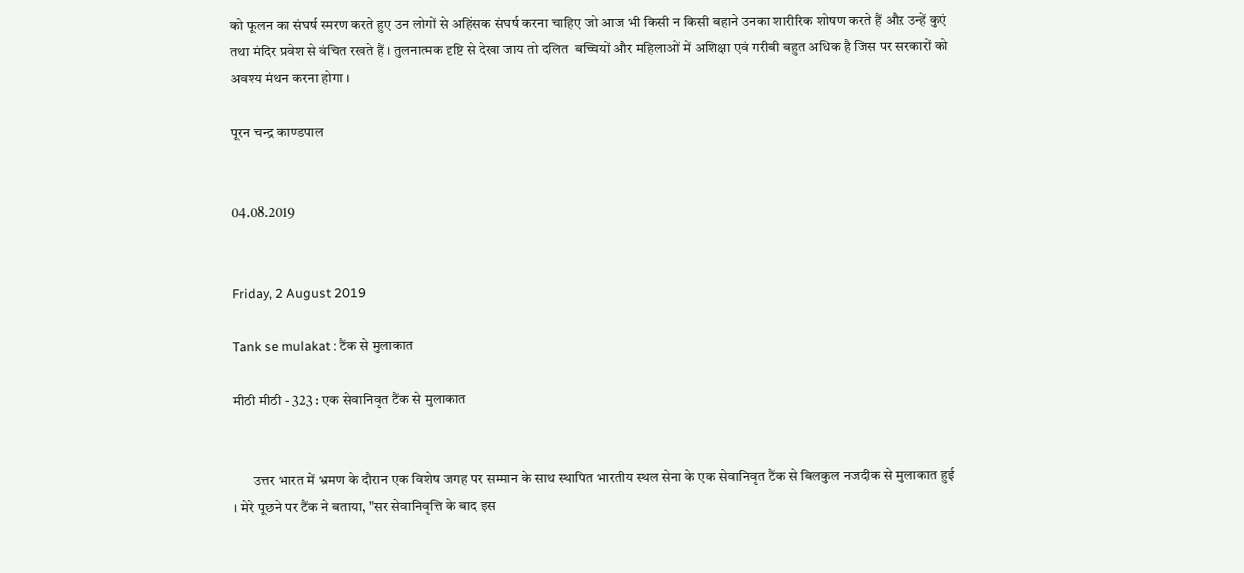को फूलन का संघर्ष स्मरण करते हुए उन लोगों से अहिंसक संघर्ष करना चाहिए जो आज भी किसी न किसी बहाने उनका शारीरिक शोषण करते हैं औऱ उन्हें कुएं तथा मंदिर प्रवेश से वंचित रखते हैं । तुलनात्मक दृष्टि से देखा जाय तो दलित  बच्चियों और महिलाओं में अशिक्षा एवं गरीबी बहुत अधिक है जिस पर सरकारों को अवश्य मंथन करना होगा ।

पूरन चन्द्र काण्डपाल


04.08.2019


Friday, 2 August 2019

Tank se mulakat : टैंक से मुलाकात

मीठी मीठी - 323 : एक सेवानिवृत टैंक से मुलाकात


       उत्तर भारत में भ्रमण के दौरान एक विशेष जगह पर सम्मान के साथ स्थापित भारतीय स्थल सेना के एक सेवानिवृत टैंक से बिलकुल नजदीक से मुलाकात हुई । मेरे पूछने पर टैंक ने बताया, "सर सेवानिवृत्ति के बाद इस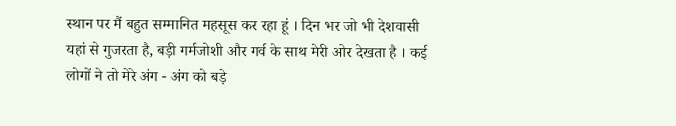स्थान पर मैं बहुत सम्मानित महसूस कर रहा हूं । दिन भर जो भी देशवासी यहां से गुजरता है, बड़ी गर्मजोशी और गर्व के साथ मेरी ओर देखता है । कई लोगों ने तो मेरे अंग - अंग को बड़े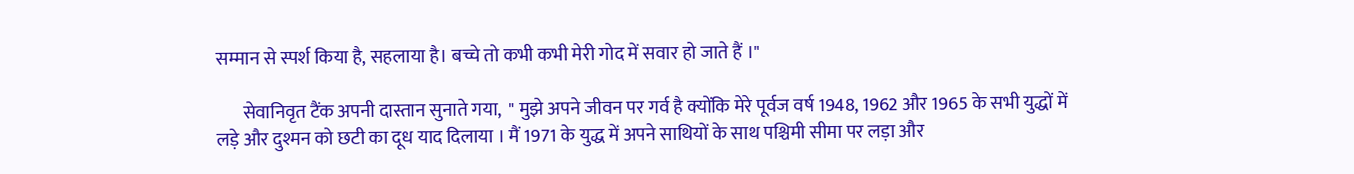सम्मान से स्पर्श किया है, सहलाया है। बच्चे तो कभी कभी मेरी गोद में सवार हो जाते हैं ।"

       सेवानिवृत टैंक अपनी दास्तान सुनाते गया,  " मुझे अपने जीवन पर गर्व है क्योंकि मेरे पूर्वज वर्ष 1948, 1962 और 1965 के सभी युद्धों में लड़े और दुश्मन को छटी का दूध याद दिलाया । मैं 1971 के युद्ध में अपने साथियों के साथ पश्चिमी सीमा पर लड़ा और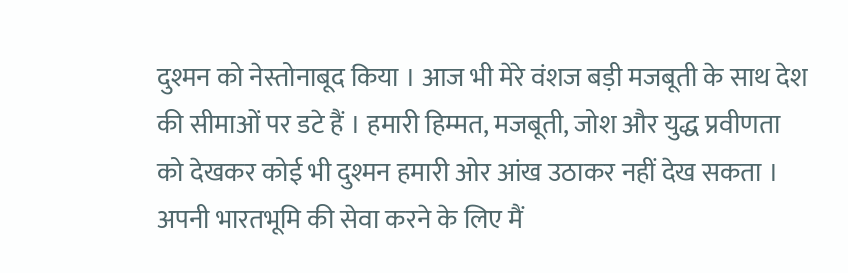दुश्मन को नेस्तोनाबूद किया । आज भी मेरे वंशज बड़ी मजबूती के साथ देश की सीमाओं पर डटे हैं । हमारी हिम्मत, मजबूती, जोश और युद्ध प्रवीणता को देखकर कोई भी दुश्मन हमारी ओर आंख उठाकर नहीं देख सकता । अपनी भारतभूमि की सेवा करने के लिए मैं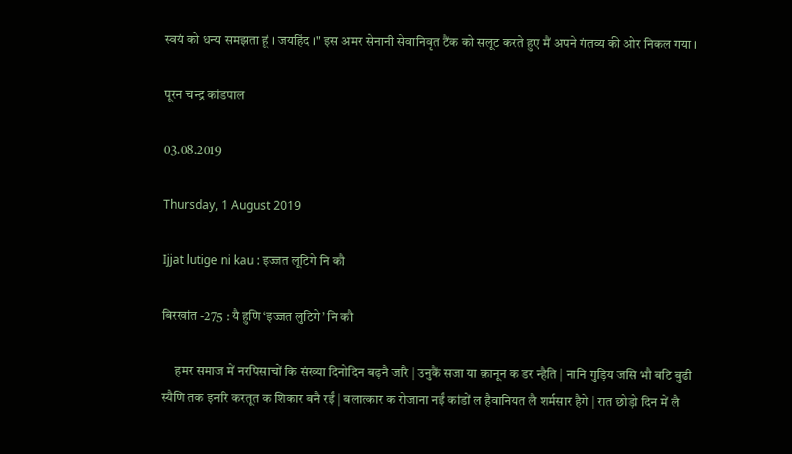स्वयं को धन्य समझता हूं । जयहिंद ।" इस अमर सेनानी सेवानिवृत टैंक को सलूट करते हुए मैं अपने गंतव्य की ओर निकल गया ।

पूरन चन्द्र कांडपाल

03.08.2019

Thursday, 1 August 2019

Ijjat lutige ni kau : इज्जत लूटिगे नि कौ

बिरखांत -275 : यै हुणि ‘इज्जत लुटिगे’ नि कौ

     हमर समाज में नरपिसाचों कि संख्या दिनोदिन बढ़नै जांरै | उनुकैं सजा या क़ानून क डर न्हैति | नानि गुड़िय जसि भौ बटि बुढी स्यैणि तक इनरि करतूत क शिकार बनै रईं | बलात्कार क रोजाना नईं कांडों ल हैवानियत लै शर्मसार हैगे | रात छोड़ो दिन में लै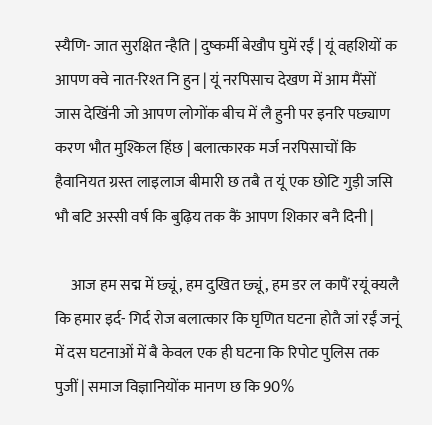स्यैणि- जात सुरक्षित न्हैति | दुष्कर्मी बेखौप घुमें रईं | यूं वहशियों क आपण क्वे नात-रिश्त नि हुन | यूं नरपिसाच देखण में आम मैंसों जास देखिंनी जो आपण लोगोंक बीच में लै हुनी पर इनरि पछ्याण करण भौत मुश्किल हिंछ | बलात्कारक मर्ज नरपिसाचों कि हैवानियत ग्रस्त लाइलाज बीमारी छ तबै त यूं एक छोटि गुड़ी जसि भौ बटि अस्सी वर्ष कि बुढ़िय तक कैं आपण शिकार बनै दिनी |

     आज हम सद्म में छ्यूं, हम दुखित छ्यूं, हम डर ल कापैं रयूं क्यलै कि हमार इर्द- गिर्द रोज बलात्कार कि घृणित घटना होतै जां रईं जनूं में दस घटनाओं में बै केवल एक ही घटना कि रिपोट पुलिस तक पुजीं | समाज विज्ञानियोंक मानण छ कि 90%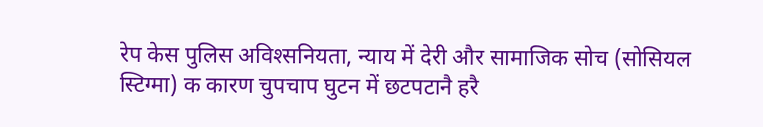रेप केस पुलिस अविश्सनियता, न्याय में देरी और सामाजिक सोच (सोसियल स्टिग्मा) क कारण चुपचाप घुटन में छटपटानै हरै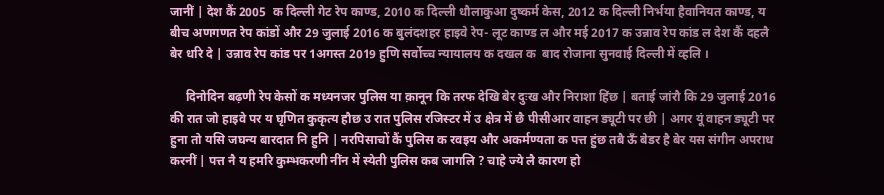जानीं | देश कैं 2005  क दिल्ली गेट रेप काण्ड, 2010 क दिल्ली धौलाकुआ दुष्कर्म केस, 2012 क दिल्ली निर्भया हैवानियत काण्ड, य बीच अणगणत रेप कांडों और 29 जुलाई 2016 क बुलंदशहर हाइवे रेप- लूट काण्ड ल और मई 2017 क उन्नाव रेप कांड ल देश कैं दहलै बेर धरि दे | उन्नाव रेप कांड पर 1अगस्त 2019 हुणि सर्वोच्च न्यायालय क दखल क  बाद रोजाना सुनवाई दिल्ली में व्हलि ।

     दिनोदिन बढ़णी रेप केसों क मध्यनजर पुलिस या क़ानून कि तरफ देखि बेर दुःख और निराशा हिंछ | बताई जांरौ कि 29 जुलाई 2016 की रात जो हाइवे पर य घृणित कुकृत्य हौछ उ रात पुलिस रजिस्टर में उ क्षेत्र में छै पीसीआर वाहन ड्यूटी पर छी | अगर यूं वाहन ड्यूटी पर हुना तो यसि जघन्य बारदात नि हुनि | नरपिसाचों कैं पुलिस क रवइय और अकर्मण्यता क पत्त हुंछ तबै ऊँ बेडर है बेर यस संगीन अपराध करनीं | पत्त नै य हमरि कुम्भकरणी नींन में स्येती पुलिस कब जागलि ? चाहे ज्ये लै कारण हो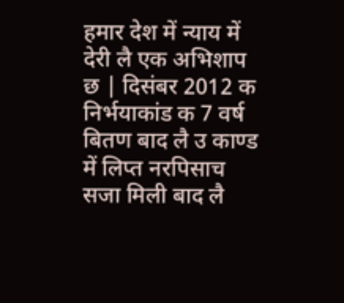हमार देश में न्याय में देरी लै एक अभिशाप छ | दिसंबर 2012 क निर्भयाकांड क 7 वर्ष बितण बाद लै उ काण्ड में लिप्त नरपिसाच सजा मिली बाद लै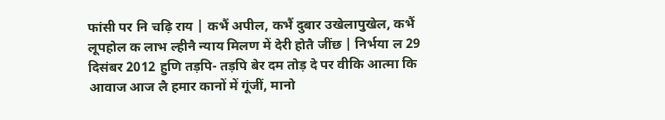फांसी पर नि चढ़ि राय | कभैं अपील, कभैं दुबार उखेलापुखेल, कभैं लूपहोल क लाभ ल्हीनै न्याय मिलण में देरी होतै जींछ | निर्भया ल 29 दिसंबर 2012 हुणि तड़पि- तड़पि बेर दम तोड़ दे पर वीकि आत्मा कि आवाज आज लै हमार कानों में गूंजीं, मानो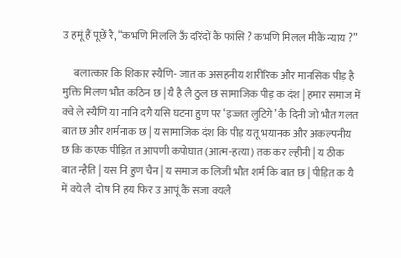उ हमूं हैं पूछें रै, “कभणि मिललि ऊँ दरिंदों कैं फांसि ? कभणि मिलल मीकैं न्याय ?”

     बलात्कार कि शिकार स्यैणि- जात क असहनीय शारीरिक और मानसिक पीड़ है मुक्ति मिलण भौत कठिन छ | यै है लै ठुल छ सामाजिक पीड़ क दंश | हमार समाज में क्वे ले स्यैणि या नानि दगै यसि घटना हुण पर ‘इज्जत लुटिगे’ कै दिनी जो भौत गलत बात छ और शर्मनाक छ | य सामाजिक दंश कि पीड़ यतू भयानक और अकल्पनीय छ कि कएक पीड़ित त आपणी कपोघात (आत्म-हत्या) तक कर ल्हीनी | य ठीक बात न्हैति | यस नि हुण चैन | य समाज क लिजी भौत शर्म कि बात छ | पीड़ित क यै में क्ये लै  दोष नि हय फिर उ आपूं कैं सजा क्यलै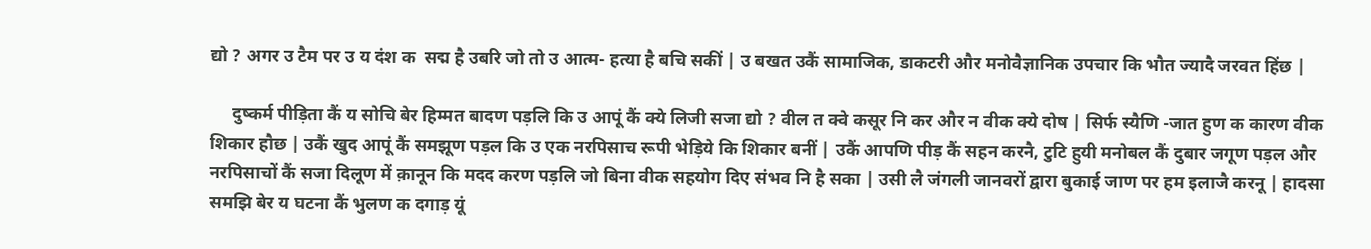द्यो ? अगर उ टैम पर उ य दंश क  सद्म है उबरि जो तो उ आत्म- हत्या है बचि सकीं | उ बखत उकैं सामाजिक, डाकटरी और मनोवैज्ञानिक उपचार कि भौत ज्यादै जरवत हिंछ |

     दुष्कर्म पीड़िता कैं य सोचि बेर हिम्मत बादण पड़लि कि उ आपूं कैं क्ये लिजी सजा द्यो ? वील त क्वे कसूर नि कर और न वीक क्ये दोष | सिर्फ स्यैणि -जात हुण क कारण वीक शिकार हौछ | उकैं खुद आपूं कैं समझूण पड़ल कि उ एक नरपिसाच रूपी भेड़िये कि शिकार बनीं | उकैं आपणि पीड़ कैं सहन करनै, टुटि हुयी मनोबल कैं दुबार जगूण पड़ल और नरपिसाचों कैं सजा दिलूण में क़ानून कि मदद करण पड़लि जो बिना वीक सहयोग दिए संभव नि है सका | उसी लै जंगली जानवरों द्वारा बुकाई जाण पर हम इलाजै करनू | हादसा समझि बेर य घटना कैं भुलण क दगाड़ यूं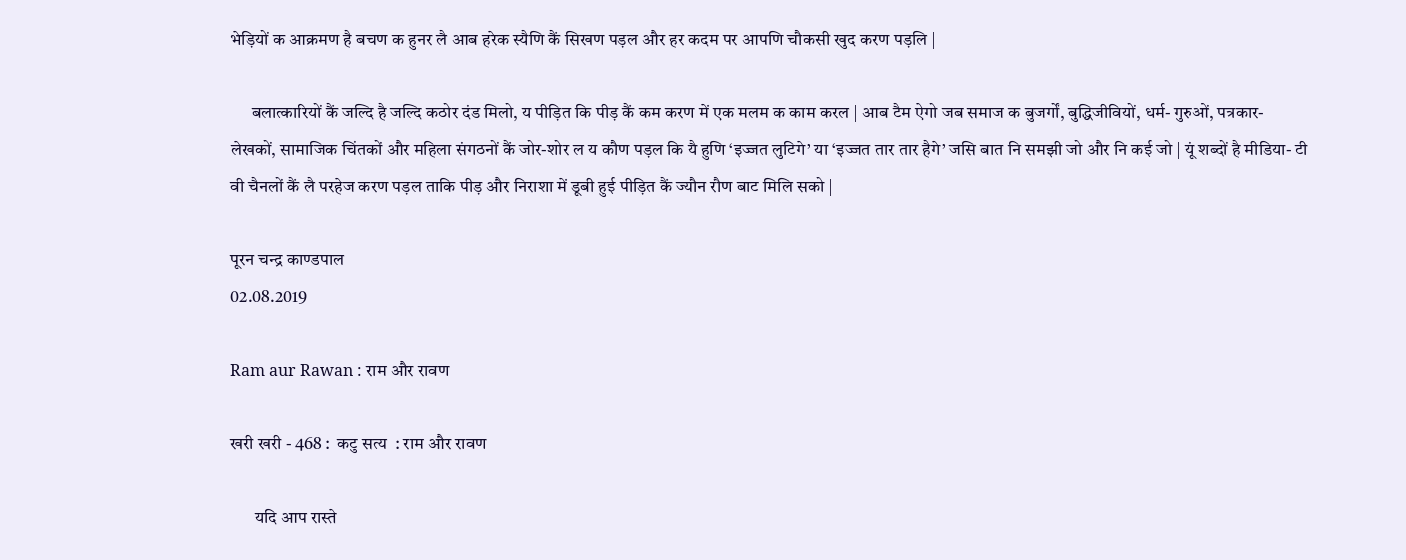भेड़ियों क आक्रमण है बचण क हुनर लै आब हरेक स्यैणि कैं सिखण पड़ल और हर कदम पर आपणि चौकसी खुद करण पड़लि |

      बलात्कारियों कैं जल्दि है जल्दि कठोर दंड मिलो, य पीड़ित कि पीड़ कैं कम करण में एक मलम क काम करल | आब टैम ऐगो जब समाज क बुजर्गों, बुद्धिजीवियों, धर्म- गुरुओं, पत्रकार- लेखकों, सामाजिक चिंतकों और महिला संगठनों कैं जोर-शोर ल य कौण पड़ल कि यै हुणि ‘इज्जत लुटिगे’ या ‘इज्जत तार तार हैगे’ जसि बात नि समझी जो और नि कई जो | यूं शब्दों है मीडिया- टी वी चैनलों कैं लै परहेज करण पड़ल ताकि पीड़ और निराशा में डूबी हुई पीड़ित कैं ज्यौन रौण बाट मिलि सको |

पूरन चन्द्र काण्डपाल
02.08.2019

Ram aur Rawan : राम और रावण

खरी खरी - 468 :  कटु सत्य  : राम और रावण

       यदि आप रास्ते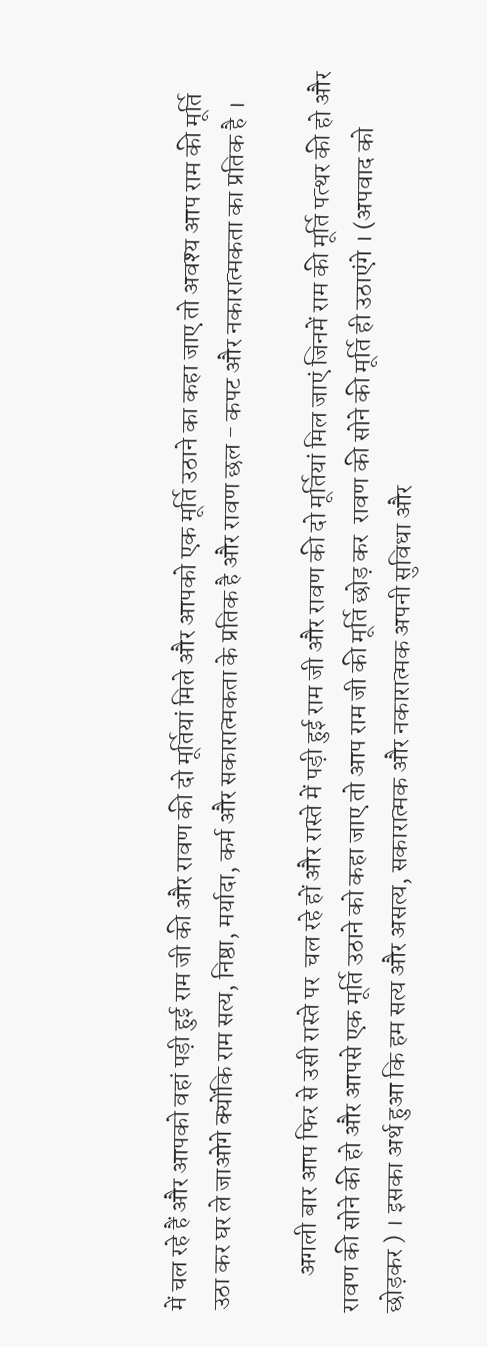में चल रहे हैं और आपको वहां पड़ी हुई राम जी की और रावण की दो मूर्तियां मिले और आपको एक मूर्ति उठाने का कहा जाए तो अवश्य आप राम की मूर्ति उठा कर घर ले जाओगे क्योंकि राम सत्य, निष्ठा, मर्यादा, कर्म और सकारात्मकता के प्रतिक है और रावण छल - कपट और नकारात्मकता का प्रतिक है ।

       अगली बार आप फिर से उसी रास्ते पर  चल रहे हों और रास्ते में पड़ी हुई राम जी और रावण की दो मूर्तियां मिल जाएं जिनमें राम की मूर्ति पत्थर की हो और रावण की सोने की हो और आपसे एक मूर्ति उठाने को कहा जाए तो आप राम जी की मूर्ति छोड़ कर  रावण की सोने की मूर्ति ही उठाएंगे । (अपवाद को छोड़कर ) । इसका अर्थ हुआ कि हम सत्य और असत्य, सकारात्मक और नकारात्मक अपनी सुविधा और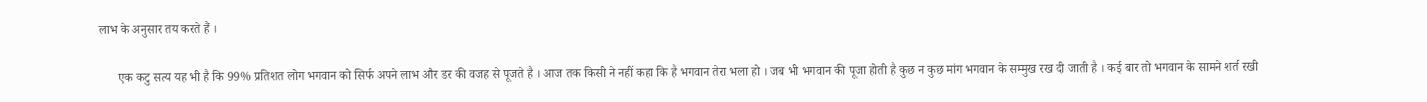लाभ के अनुसार तय करते हैं ।

      एक कटु सत्य यह भी है कि 99% प्रतिशत लोग भगवान को सिर्फ अपने लाभ और डर की वजह से पूजते है । आज तक किसी ने नहीं कहा कि है भगवान तेरा भला हो । जब भी भगवान की पूजा होती है कुछ न कुछ मांग भगवान के सम्मुख रख दी जाती है । कई बार तो भगवान के सामने शर्त रखी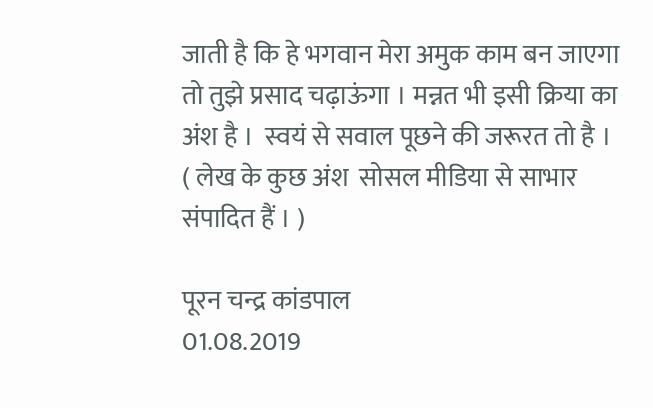जाती है कि हे भगवान मेरा अमुक काम बन जाएगा तो तुझे प्रसाद चढ़ाऊंगा । मन्नत भी इसी क्रिया का अंश है ।  स्वयं से सवाल पूछने की जरूरत तो है ।  ( लेख के कुछ अंश  सोसल मीडिया से साभार संपादित हैं । )

पूरन चन्द्र कांडपाल
01.08.2019